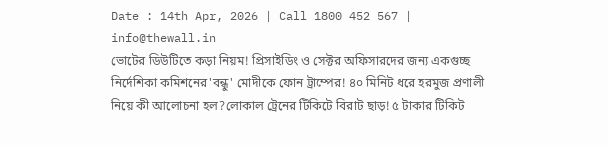Date : 14th Apr, 2026 | Call 1800 452 567 | info@thewall.in
ভোটের ডিউটিতে কড়া নিয়ম! প্রিসাইডিং ও সেক্টর অফিসারদের জন্য একগুচ্ছ নির্দেশিকা কমিশনের'বন্ধু' মোদীকে ফোন ট্রাম্পের! ৪০ মিনিট ধরে হরমুজ প্রণালী নিয়ে কী আলোচনা হল?লোকাল ট্রেনের টিকিটে বিরাট ছাড়! ৫ টাকার টিকিট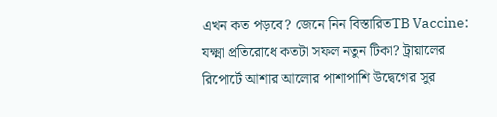এখন কত পড়বে? জেনে নিন বিস্তারিতTB Vaccine: যক্ষ্মা প্রতিরোধে কতটা সফল নতুন টিকা? ট্রায়ালের রিপোর্টে আশার আলোর পাশাপাশি উদ্বেগের সুর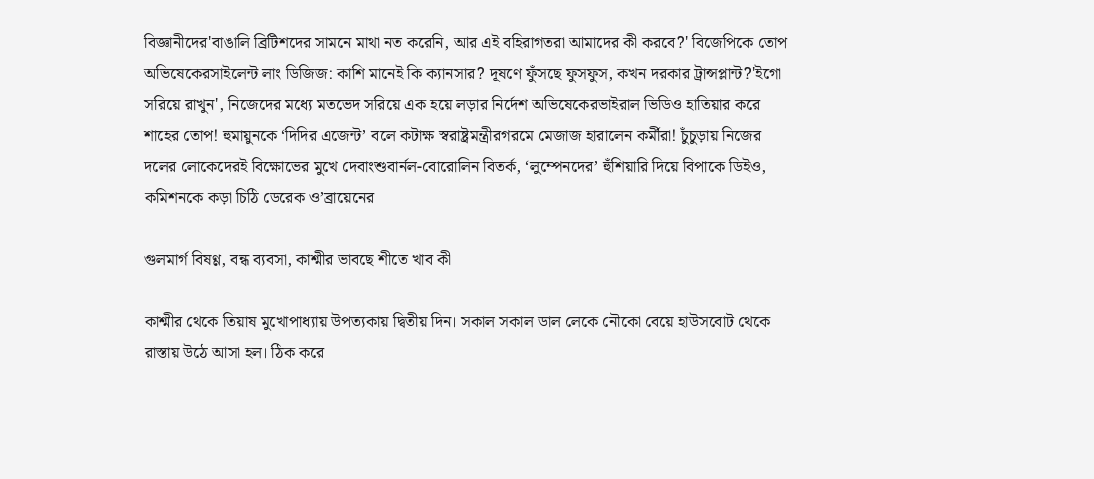বিজ্ঞানীদের'বাঙালি ব্রিটিশদের সামনে মাথা নত করেনি, আর এই বহিরাগতরা আমাদের কী করবে?' বিজেপিকে তোপ অভিষেকেরসাইলেন্ট লাং ডিজিজ: কাশি মানেই কি ক্যানসার? দূষণে ফুঁসছে ফুসফুস, কখন দরকার ট্রান্সপ্লান্ট?'ইগো সরিয়ে রাখুন', নিজেদের মধ্যে মতভেদ সরিয়ে এক হয়ে লড়ার নির্দেশ অভিষেকেরভাইরাল ভিডিও হাতিয়ার করে শাহের তোপ! হুমায়ুনকে ‘দিদির এজেন্ট’ বলে কটাক্ষ স্বরাষ্ট্রমন্ত্রীরগরমে মেজাজ হারালেন কর্মীরা! চুঁচুড়ায় নিজের দলের লোকেদেরই বিক্ষোভের মুখে দেবাংশুবার্নল-বোরোলিন বিতর্ক, ‘লুম্পেনদের’ হুঁশিয়ারি দিয়ে বিপাকে ডিইও, কমিশনকে কড়া চিঠি ডেরেক ও’ব্রায়েনের

গুলমার্গ বিষণ্ণ, বন্ধ ব্যবসা, কাশ্মীর ভাবছে শীতে খাব কী

কাশ্মীর থেকে তিয়াষ মুখোপাধ্যায় উপত্যকায় দ্বিতীয় দিন। সকাল সকাল ডাল লেকে নৌকো বেয়ে হাউসবোট থেকে রাস্তায় উঠে আসা হল। ঠিক করে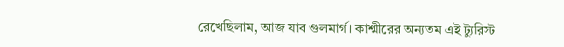রেখেছিলাম, আজ যাব গুলমার্গ। কাশ্মীরের অন্যতম এই ট্যুরিস্ট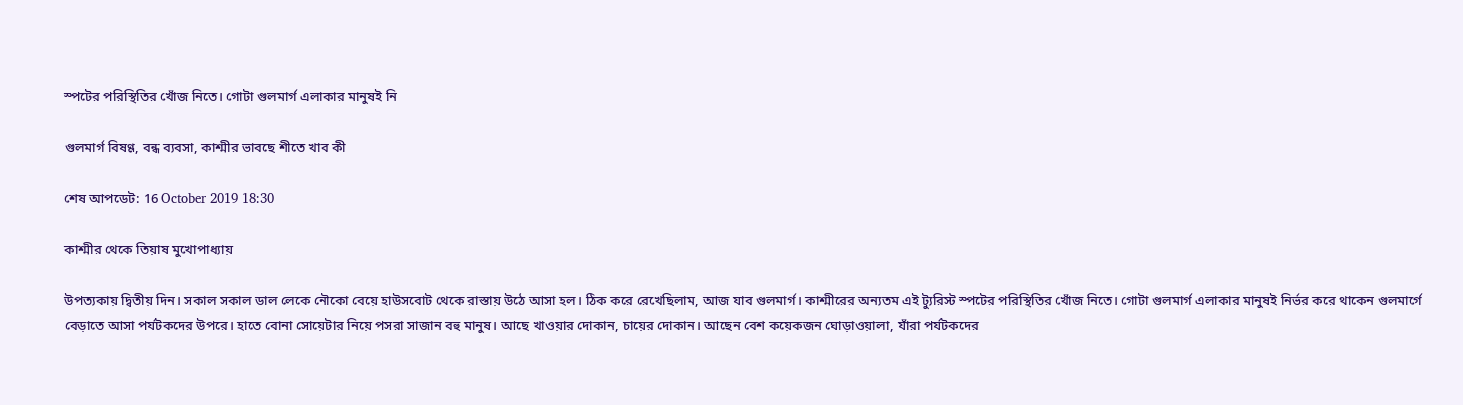স্পটের পরিস্থিতির খোঁজ নিতে। গোটা গুলমার্গ এলাকার মানুষই নি

গুলমার্গ বিষণ্ণ, বন্ধ ব্যবসা, কাশ্মীর ভাবছে শীতে খাব কী

শেষ আপডেট: 16 October 2019 18:30

কাশ্মীর থেকে তিয়াষ মুখোপাধ্যায়

উপত্যকায় দ্বিতীয় দিন। সকাল সকাল ডাল লেকে নৌকো বেয়ে হাউসবোট থেকে রাস্তায় উঠে আসা হল। ঠিক করে রেখেছিলাম, আজ যাব গুলমার্গ। কাশ্মীরের অন্যতম এই ট্যুরিস্ট স্পটের পরিস্থিতির খোঁজ নিতে। গোটা গুলমার্গ এলাকার মানুষই নির্ভর করে থাকেন গুলমার্গে বেড়াতে আসা পর্যটকদের উপরে। হাতে বোনা সোয়েটার নিয়ে পসরা সাজান বহু মানুষ। আছে খাওয়ার দোকান, চায়ের দোকান। আছেন বেশ কয়েকজন ঘোড়াওয়ালা, যাঁরা পর্যটকদের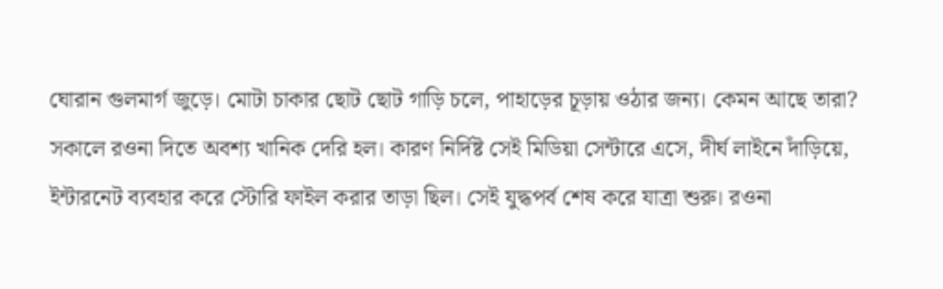ঘোরান গুলমার্গ জুড়ে। মোটা চাকার ছোট ছোট গাড়ি চলে, পাহাড়ের চূড়ায় ওঠার জন্য। কেমন আছে তারা? সকালে রওনা দিতে অবশ্য খানিক দেরি হল। কারণ নির্দিষ্ট সেই মিডিয়া সেন্টারে এসে, দীর্ঘ লাইনে দাঁড়িয়ে, ইন্টারনেট ব্যবহার করে স্টোরি ফাইল করার তাড়া ছিল। সেই যুদ্ধপর্ব শেষ করে যাত্রা শুরু। রওনা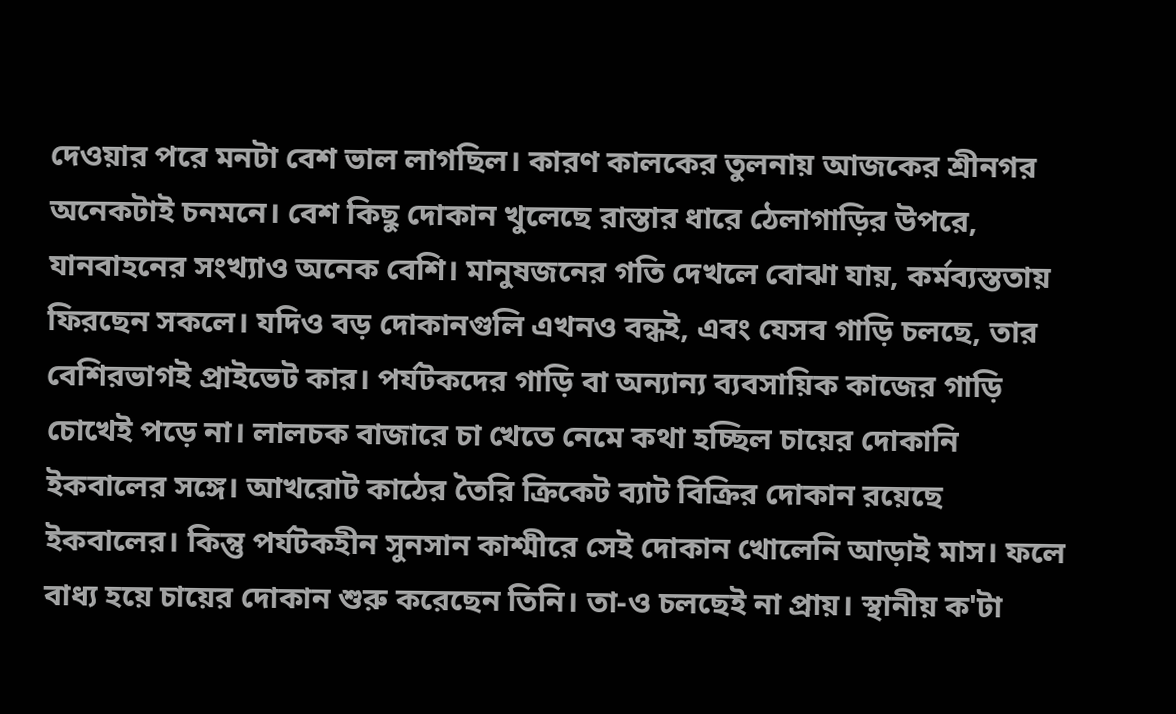দেওয়ার পরে মনটা বেশ ভাল লাগছিল। কারণ কালকের তুলনায় আজকের শ্রীনগর অনেকটাই চনমনে। বেশ কিছু দোকান খুলেছে রাস্তার ধারে ঠেলাগাড়ির উপরে, যানবাহনের সংখ্যাও অনেক বেশি। মানুষজনের গতি দেখলে বোঝা যায়, কর্মব্যস্ততায় ফিরছেন সকলে। যদিও বড় দোকানগুলি এখনও বন্ধই, এবং যেসব গাড়ি চলছে, তার বেশিরভাগই প্রাইভেট কার। পর্যটকদের গাড়ি বা অন্যান্য ব্যবসায়িক কাজের গাড়ি চোখেই পড়ে না। লালচক বাজারে চা খেতে নেমে কথা হচ্ছিল চায়ের দোকানি ইকবালের সঙ্গে। আখরোট কাঠের তৈরি ক্রিকেট ব্যাট বিক্রির দোকান রয়েছে ইকবালের। কিন্তু পর্যটকহীন সুনসান কাশ্মীরে সেই দোকান খোলেনি আড়াই মাস। ফলে বাধ্য হয়ে চায়ের দোকান শুরু করেছেন তিনি। তা-ও চলছেই না প্রায়। স্থানীয় ক'টা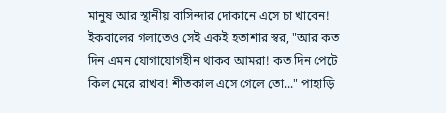মানুষ আর স্থানীয় বাসিন্দার দোকানে এসে চা খাবেন! ইকবালের গলাতেও সেই একই হতাশার স্বর, "আর কত দিন এমন যোগাযোগহীন থাকব আমরা! কত দিন পেটে কিল মেরে রাখব! শীতকাল এসে গেলে তো..." পাহাড়ি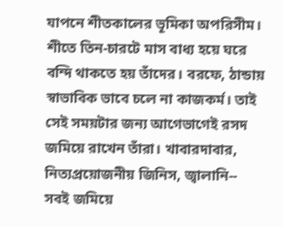যাপনে শীতকালের ভূমিকা অপরিসীম। শীতে তিন-চারটে মাস বাধ্য হয়ে ঘরে বন্দি থাকতে হয় তাঁদের। বরফে, ঠান্ডায় স্বাভাবিক ভাবে চলে না কাজকর্ম। তাই সেই সময়টার জন্য আগেভাগেই রসদ জমিয়ে রাখেন তাঁরা। খাবারদাবার, নিত্যপ্রয়োজনীয় জিনিস, জ্বালানি-- সবই জমিয়ে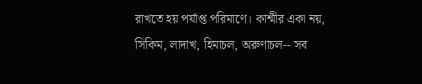রাখতে হয় পর্যাপ্ত পরিমাণে। কাশ্মীর একা নয়, সিকিম, লাদাখ, হিমাচল, অরুণাচল-- সব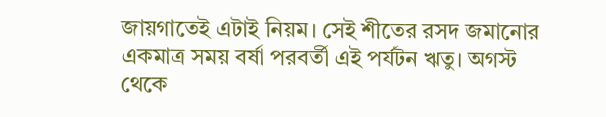জায়গাতেই এটাই নিয়ম। সেই শীতের রসদ জমানোর একমাত্র সময় বর্ষা পরবর্তী এই পর্যটন ঋতু। অগস্ট থেকে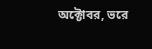অক্টোবর, ভরে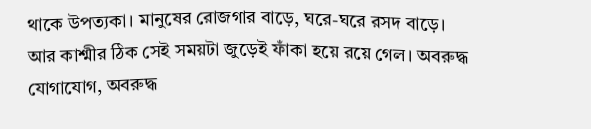থাকে উপত্যকা। মানুষের রোজগার বাড়ে, ঘরে-ঘরে রসদ বাড়ে। আর কাশ্মীর ঠিক সেই সময়টা জুড়েই ফাঁকা হয়ে রয়ে গেল। অবরুদ্ধ যোগাযোগ, অবরুদ্ধ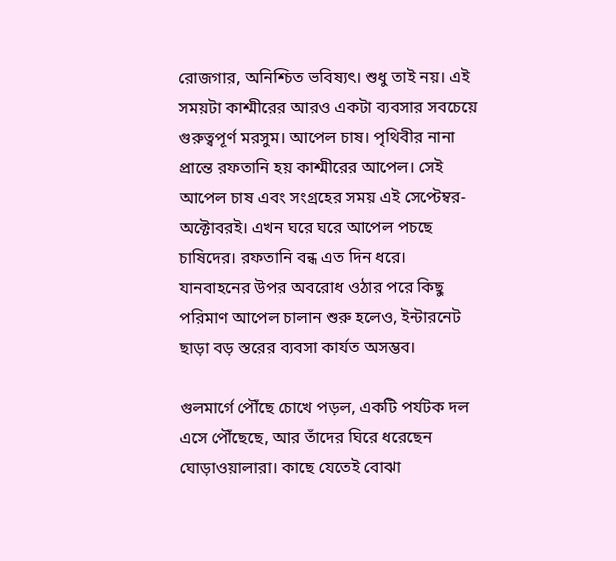রোজগার, অনিশ্চিত ভবিষ্যৎ। শুধু তাই নয়। এই সময়টা কাশ্মীরের আরও একটা ব্যবসার সবচেয়ে গুরুত্বপূর্ণ মরসুম। আপেল চাষ। পৃথিবীর নানা প্রান্তে রফতানি হয় কাশ্মীরের আপেল। সেই আপেল চাষ এবং সংগ্রহের সময় এই সেপ্টেম্বর-অক্টোবরই। এখন ঘরে ঘরে আপেল পচছে চাষিদের। রফতানি বন্ধ এত দিন ধরে। যানবাহনের উপর অবরোধ ওঠার পরে কিছু পরিমাণ আপেল চালান শুরু হলেও, ইন্টারনেট ছাড়া বড় স্তরের ব্যবসা কার্যত অসম্ভব।

গুলমার্গে পৌঁছে চোখে পড়ল, একটি পর্যটক দল এসে পৌঁছেছে, আর তাঁদের ঘিরে ধরেছেন ঘোড়াওয়ালারা। কাছে যেতেই বোঝা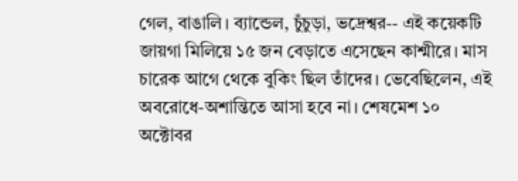গেল, বাঙালি। ব্যান্ডেল, চুঁচুড়া, ভদ্রেশ্বর-- এই কয়েকটি জায়গা মিলিয়ে ১৫ জন বেড়াতে এসেছেন কাশ্মীরে। মাস চারেক আগে থেকে বুকিং ছিল তাঁদের। ভেবেছিলেন, এই অবরোধে-অশান্তিতে আসা হবে না। শেষমেশ ১০ অক্টোবর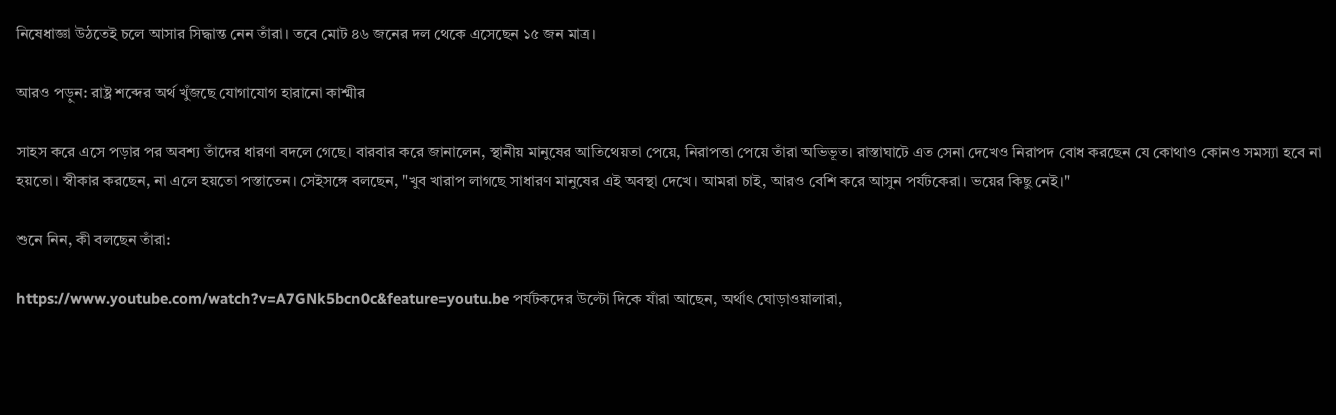নিষেধাজ্ঞা উঠতেই চলে আসার সিদ্ধান্ত নেন তাঁরা। তবে মোট ৪৬ জনের দল থেকে এসেছেন ১৫ জন মাত্র।

আরও পড়ুন: রাষ্ট্র শব্দের অর্থ খুঁজছে যোগাযোগ হারানো কাশ্মীর

সাহস করে এসে পড়ার পর অবশ্য তাঁদের ধারণা বদলে গেছে। বারবার করে জানালেন, স্থানীয় মানুষের আতিথেয়তা পেয়ে, নিরাপত্তা পেয়ে তাঁরা অভিভূত। রাস্তাঘাটে এত সেনা দেখেও নিরাপদ বোধ করছেন যে কোথাও কোনও সমস্যা হবে না হয়তো। স্বীকার করছেন, না এলে হয়তো পস্তাতেন। সেইসঙ্গে বলছেন, "খুব খারাপ লাগছে সাধারণ মানুষের এই অবস্থা দেখে। আমরা চাই, আরও বেশি করে আসুন পর্যটকেরা। ভয়ের কিছু নেই।"

শুনে নিন, কী বলছেন তাঁরা:

https://www.youtube.com/watch?v=A7GNk5bcn0c&feature=youtu.be পর্যটকদের উল্টো দিকে যাঁরা আছেন, অর্থাৎ ঘোড়াওয়ালারা,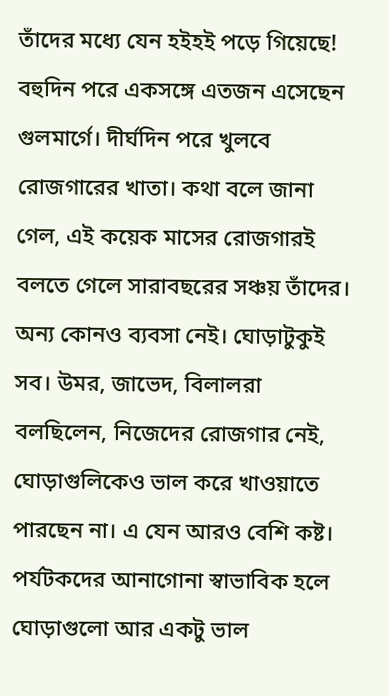তাঁদের মধ্যে যেন হইহই পড়ে গিয়েছে! বহুদিন পরে একসঙ্গে এতজন এসেছেন গুলমার্গে। দীর্ঘদিন পরে খুলবে রোজগারের খাতা। কথা বলে জানা গেল, এই কয়েক মাসের রোজগারই বলতে গেলে সারাবছরের সঞ্চয় তাঁদের। অন্য কোনও ব্যবসা নেই। ঘোড়াটুকুই সব। উমর, জাভেদ, বিলালরা বলছিলেন, নিজেদের রোজগার নেই, ঘোড়াগুলিকেও ভাল করে খাওয়াতে পারছেন না। এ যেন আরও বেশি কষ্ট। পর্যটকদের আনাগোনা স্বাভাবিক হলে ঘোড়াগুলো আর একটু ভাল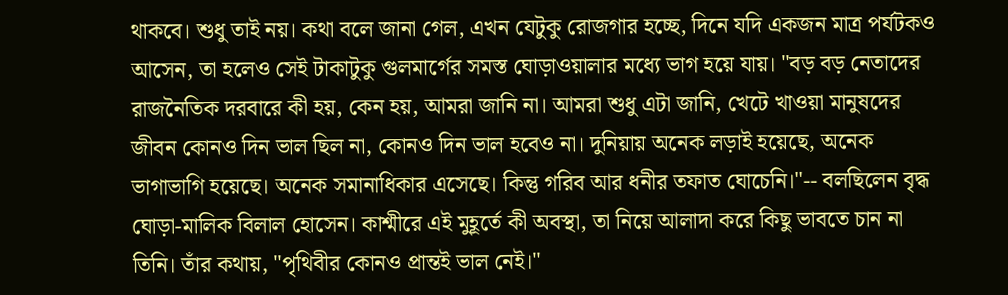থাকবে। শুধু তাই নয়। কথা বলে জানা গেল, এখন যেটুকু রোজগার হচ্ছে, দিনে যদি একজন মাত্র পর্যটকও আসেন, তা হলেও সেই টাকাটুকু গুলমার্গের সমস্ত ঘোড়াওয়ালার মধ্যে ভাগ হয়ে যায়। "বড় বড় নেতাদের রাজনৈতিক দরবারে কী হয়, কেন হয়, আমরা জানি না। আমরা শুধু এটা জানি, খেটে খাওয়া মানুষদের জীবন কোনও দিন ভাল ছিল না, কোনও দিন ভাল হবেও না। দুনিয়ায় অনেক লড়াই হয়েছে, অনেক ভাগাভাগি হয়েছে। অনেক সমানাধিকার এসেছে। কিন্তু গরিব আর ধনীর তফাত ঘোচেনি।"-- বলছিলেন বৃদ্ধ ঘোড়া-মালিক বিলাল হোসেন। কাশ্মীরে এই মুহূর্তে কী অবস্থা, তা নিয়ে আলাদা করে কিছু ভাবতে চান না তিনি। তাঁর কথায়, "পৃথিবীর কোনও প্রান্তই ভাল নেই।"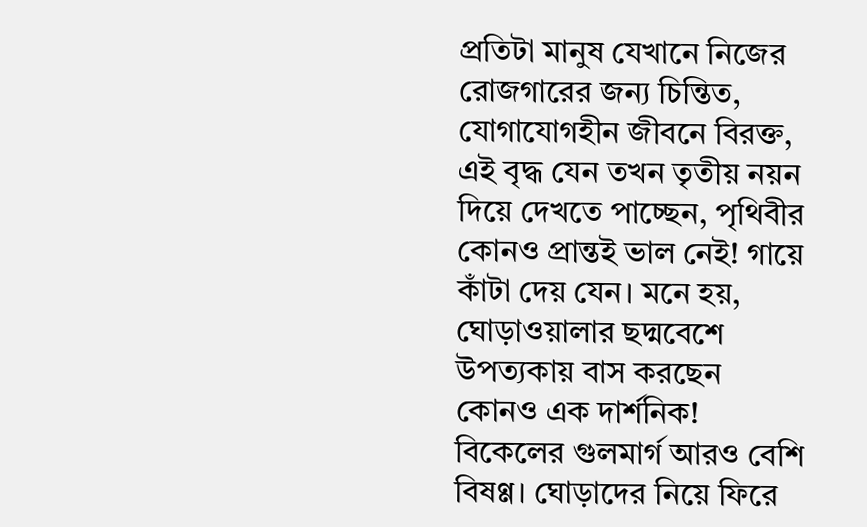প্রতিটা মানুষ যেখানে নিজের রোজগারের জন্য চিন্তিত, যোগাযোগহীন জীবনে বিরক্ত, এই বৃদ্ধ যেন তখন তৃতীয় নয়ন দিয়ে দেখতে পাচ্ছেন, পৃথিবীর কোনও প্রান্তই ভাল নেই! গায়ে কাঁটা দেয় যেন। মনে হয়, ঘোড়াওয়ালার ছদ্মবেশে উপত্যকায় বাস করছেন কোনও এক দার্শনিক! বিকেলের গুলমার্গ আরও বেশি বিষণ্ণ। ঘোড়াদের নিয়ে ফিরে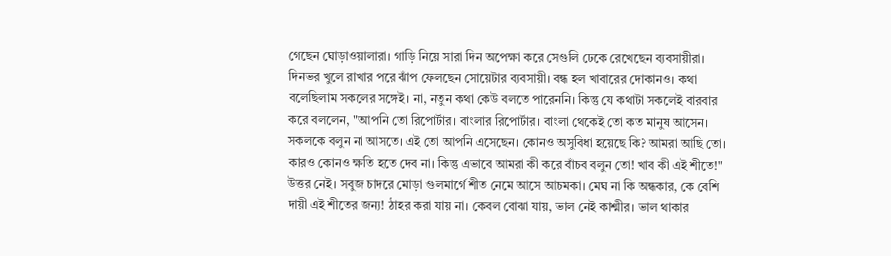গেছেন ঘোড়াওয়ালারা। গাড়ি নিয়ে সারা দিন অপেক্ষা করে সেগুলি ঢেকে রেখেছেন ব্যবসায়ীরা। দিনভর খুলে রাখার পরে ঝাঁপ ফেলছেন সোয়েটার ব্যবসায়ী। বন্ধ হল খাবারের দোকানও। কথা বলেছিলাম সকলের সঙ্গেই। না, নতুন কথা কেউ বলতে পারেননি। কিন্তু যে কথাটা সকলেই বারবার করে বললেন, "আপনি তো রিপোর্টার। বাংলার রিপোর্টার। বাংলা থেকেই তো কত মানুষ আসেন। সকলকে বলুন না আসতে। এই তো আপনি এসেছেন। কোনও অসুবিধা হয়েছে কি? আমরা আছি তো। কারও কোনও ক্ষতি হতে দেব না। কিন্তু এভাবে আমরা কী করে বাঁচব বলুন তো! খাব কী এই শীতে!" উত্তর নেই। সবুজ চাদরে মোড়া গুলমার্গে শীত নেমে আসে আচমকা। মেঘ না কি অন্ধকার, কে বেশি দায়ী এই শীতের জন্য! ঠাহর করা যায় না। কেবল বোঝা যায়, ভাল নেই কাশ্মীর। ভাল থাকার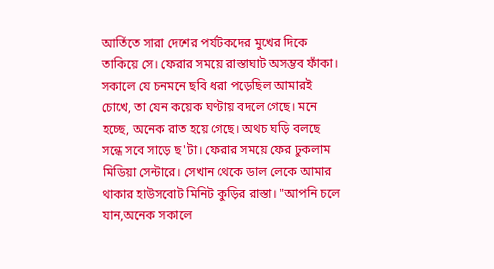আর্তিতে সারা দেশের পর্যটকদের মুখের দিকে তাকিয়ে সে। ফেরার সময়ে রাস্তাঘাট অসম্ভব ফাঁকা। সকালে যে চনমনে ছবি ধরা পড়েছিল আমারই চোখে, তা যেন কয়েক ঘণ্টায় বদলে গেছে। মনে হচ্ছে, অনেক রাত হয়ে গেছে। অথচ ঘড়ি বলছে সন্ধে সবে সাড়ে ছ'টা। ফেরার সময়ে ফের ঢুকলাম মিডিয়া সেন্টারে। সেখান থেকে ডাল লেকে আমার থাকার হাউসবোট মিনিট কুড়ির রাস্তা। "আপনি চলে যান,অনেক সকালে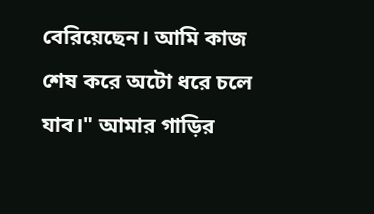বেরিয়েছেন। আমি কাজ শেষ করে অটো ধরে চলে যাব।" আমার গাড়ির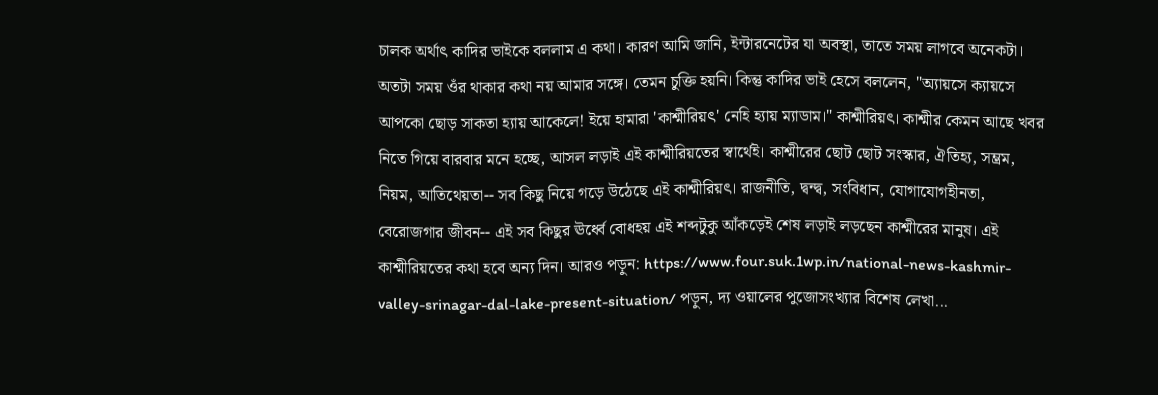চালক অর্থাৎ কাদির ভাইকে বললাম এ কথা। কারণ আমি জানি, ইন্টারনেটের যা অবস্থা, তাতে সময় লাগবে অনেকটা। অতটা সময় ওঁর থাকার কথা নয় আমার সঙ্গে। তেমন চুক্তি হয়নি। কিন্তু কাদির ভাই হেসে বললেন, "অ্যায়সে ক্যায়সে আপকো ছোড় সাকতা হ্যায় আকেলে! ইয়ে হামারা 'কাশ্মীরিয়ৎ' নেহি হ্যায় ম্যাডাম।" কাশ্মীরিয়ৎ। কাশ্মীর কেমন আছে খবর নিতে গিয়ে বারবার মনে হচ্ছে, আসল লড়াই এই কাশ্মীরিয়তের স্বার্থেই। কাশ্মীরের ছোট ছোট সংস্কার, ঐতিহ্য, সম্ভ্রম, নিয়ম, আতিথেয়তা-- সব কিছু নিয়ে গড়ে উঠেছে এই কাশ্মীরিয়ৎ। রাজনীতি, দ্বন্দ্ব, সংবিধান, যোগাযোগহীনতা, বেরোজগার জীবন-- এই সব কিছুর ঊর্ধ্বে বোধহয় এই শব্দটুকু আঁকড়েই শেষ লড়াই লড়ছেন কাশ্মীরের মানুষ। এই কাশ্মীরিয়তের কথা হবে অন্য দিন। আরও পড়ুন: https://www.four.suk.1wp.in/national-news-kashmir-valley-srinagar-dal-lake-present-situation/ পড়ুন, দ্য ওয়ালের পুজোসংখ্যার বিশেষ লেখা...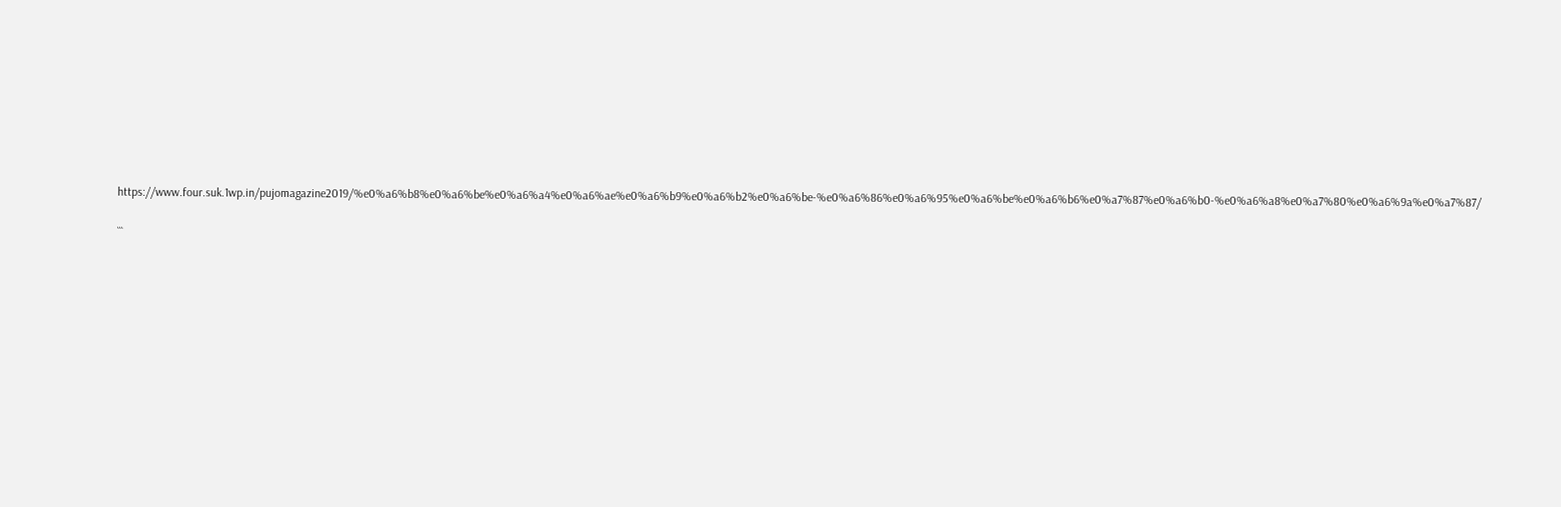https://www.four.suk.1wp.in/pujomagazine2019/%e0%a6%b8%e0%a6%be%e0%a6%a4%e0%a6%ae%e0%a6%b9%e0%a6%b2%e0%a6%be-%e0%a6%86%e0%a6%95%e0%a6%be%e0%a6%b6%e0%a7%87%e0%a6%b0-%e0%a6%a8%e0%a7%80%e0%a6%9a%e0%a7%87/

```